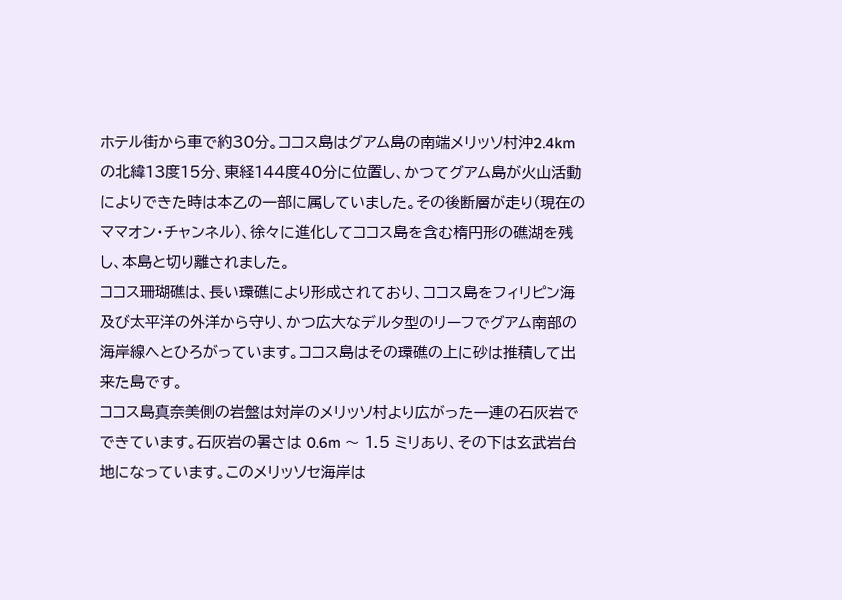ホテル街から車で約30分。ココス島はグアム島の南端メリッソ村沖2.4kmの北緯13度15分、東経144度40分に位置し、かつてグアム島が火山活動によりできた時は本乙の一部に属していました。その後断層が走り(現在のママオン・チャンネル)、徐々に進化してココス島を含む楕円形の礁湖を残し、本島と切り離されました。
ココス珊瑚礁は、長い環礁により形成されており、ココス島をフィリピン海及び太平洋の外洋から守り、かつ広大なデルタ型のリーフでグアム南部の海岸線へとひろがっています。ココス島はその環礁の上に砂は推積して出来た島です。
ココス島真奈美側の岩盤は対岸のメリッソ村より広がった一連の石灰岩でできています。石灰岩の暑さは 0.6m 〜 1.5 ミリあり、その下は玄武岩台地になっています。このメリッソセ海岸は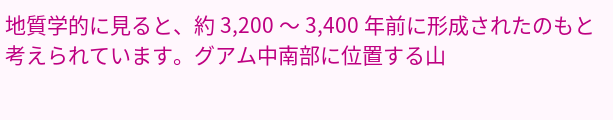地質学的に見ると、約 3,200 〜 3,400 年前に形成されたのもと考えられています。グアム中南部に位置する山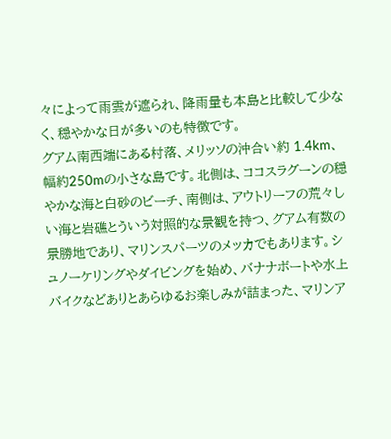々によって雨雲が遮られ、降雨量も本島と比較して少なく、穏やかな日が多いのも特徴です。
グアム南西端にある村落、メリッソの沖合い約 1.4km、幅約250mの小さな島です。北側は、ココスラグーンの穏やかな海と白砂のビーチ、南側は、アウトリーフの荒々しい海と岩礁とういう対照的な景観を持つ、グアム有数の景勝地であり、マリンスパーツのメッカでもあります。シュノーケリングやダイビングを始め、バナナボートや水上バイクなどありとあらゆるお楽しみが詰まった、マリンア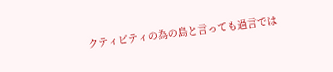クティビティの為の島と言っても過言では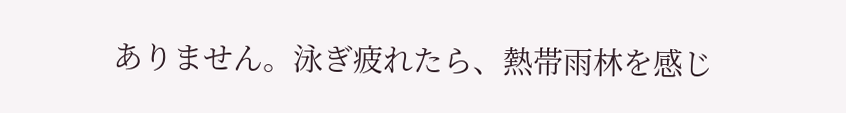ありません。泳ぎ疲れたら、熱帯雨林を感じ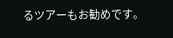るツアーもお勧めです。